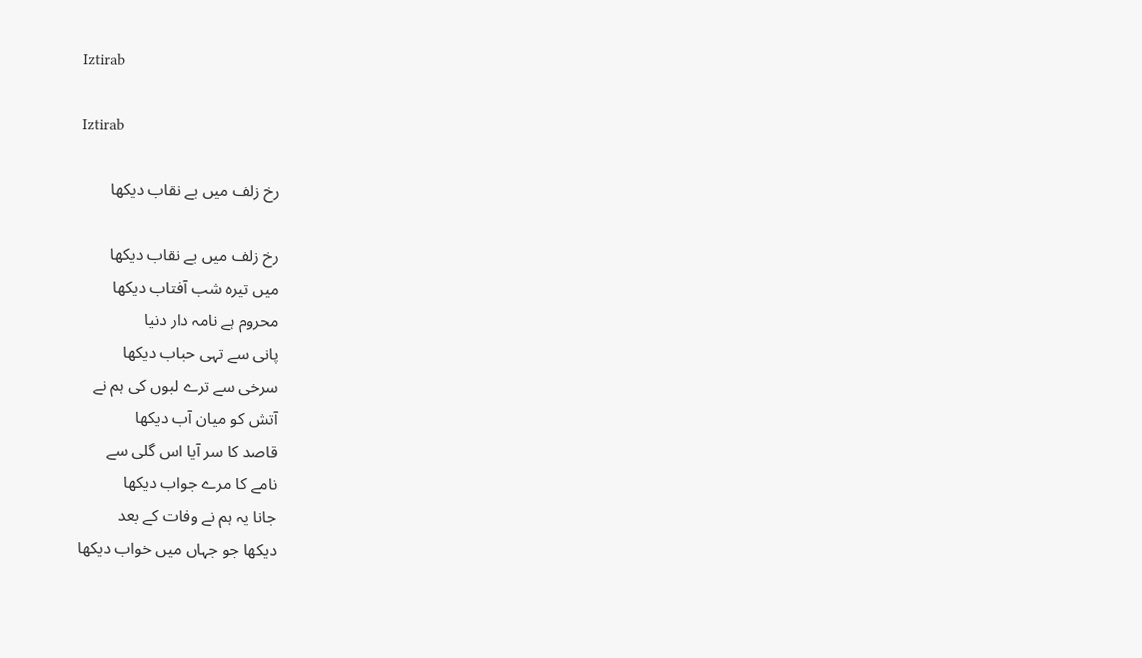Iztirab

Iztirab

رخ زلف میں بے نقاب دیکھا

رخ زلف میں بے نقاب دیکھا
میں تیرہ شب آفتاب دیکھا
محروم ہے نامہ دار دنیا
پانی سے تہی حباب دیکھا
سرخی سے ترے لبوں کی ہم نے
آتش کو میان آب دیکھا
قاصد کا سر آیا اس گلی سے
نامے کا مرے جواب دیکھا
جانا یہ ہم نے وفات کے بعد
دیکھا جو جہاں میں خواب دیکھا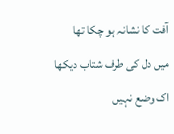آفت کا نشانہ ہو چکا تھا
میں دل کی طرف شتاب دیکھا
اک وضع نہیں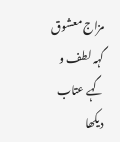مزاج معشوق
گہہ لطف و گہے عتاب دیکھا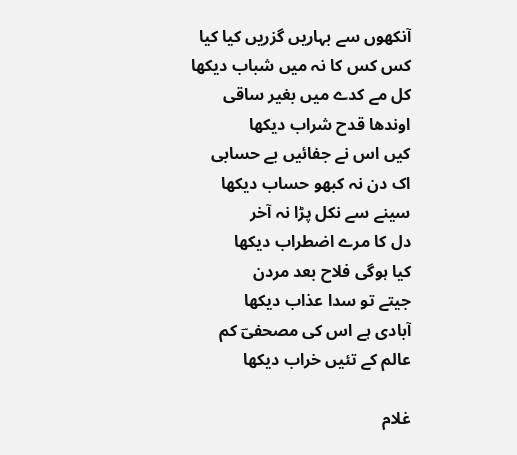آنکھوں سے بہاریں گزریں کیا کیا
کس کس کا نہ میں شباب دیکھا
کل مے کدے میں بغیر ساقی
اوندھا قدح شراب دیکھا
کیں اس نے جفائیں بے حسابی
اک دن نہ کبھو حساب دیکھا
سینے سے نکل پڑا نہ آخر
دل کا مرے اضطراب دیکھا
کیا ہوگی فلاح بعد مردن
جیتے تو سدا عذاب دیکھا
آبادی ہے اس کی مصحفیؔ کم
عالم کے تئیں خراب دیکھا

غلام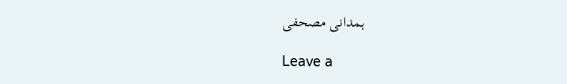ہمدانی مصحفی

Leave a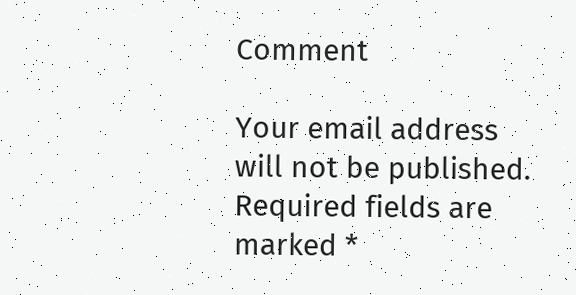Comment

Your email address will not be published. Required fields are marked *